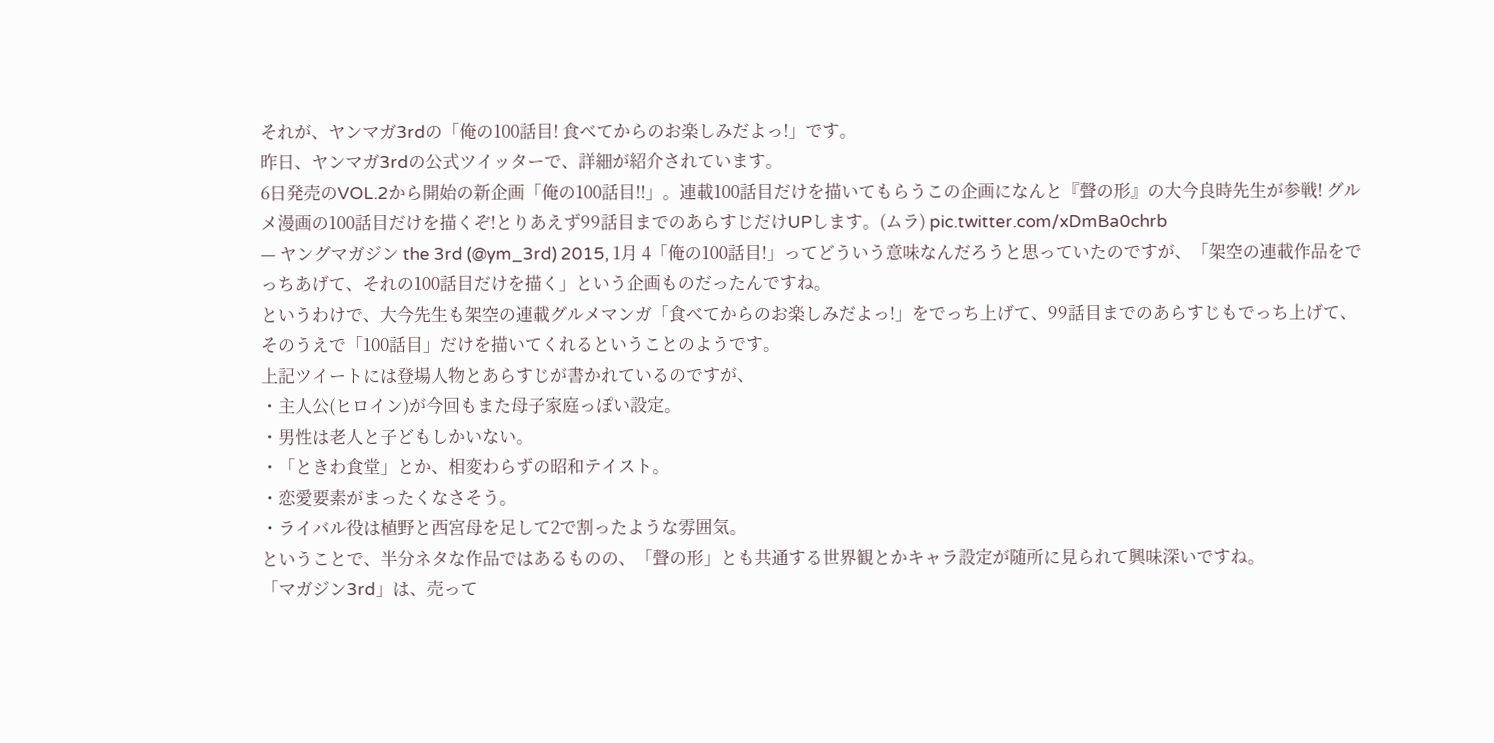それが、ヤンマガ3rdの「俺の100話目! 食べてからのお楽しみだよっ!」です。
昨日、ヤンマガ3rdの公式ツイッターで、詳細が紹介されています。
6日発売のVOL.2から開始の新企画「俺の100話目!!」。連載100話目だけを描いてもらうこの企画になんと『聲の形』の大今良時先生が参戦! グルメ漫画の100話目だけを描くぞ!とりあえず99話目までのあらすじだけUPします。(ムラ) pic.twitter.com/xDmBa0chrb
— ヤングマガジン the 3rd (@ym_3rd) 2015, 1月 4「俺の100話目!」ってどういう意味なんだろうと思っていたのですが、「架空の連載作品をでっちあげて、それの100話目だけを描く」という企画ものだったんですね。
というわけで、大今先生も架空の連載グルメマンガ「食べてからのお楽しみだよっ!」をでっち上げて、99話目までのあらすじもでっち上げて、そのうえで「100話目」だけを描いてくれるということのようです。
上記ツイートには登場人物とあらすじが書かれているのですが、
・主人公(ヒロイン)が今回もまた母子家庭っぽい設定。
・男性は老人と子どもしかいない。
・「ときわ食堂」とか、相変わらずの昭和テイスト。
・恋愛要素がまったくなさそう。
・ライバル役は植野と西宮母を足して2で割ったような雰囲気。
ということで、半分ネタな作品ではあるものの、「聲の形」とも共通する世界観とかキャラ設定が随所に見られて興味深いですね。
「マガジン3rd」は、売って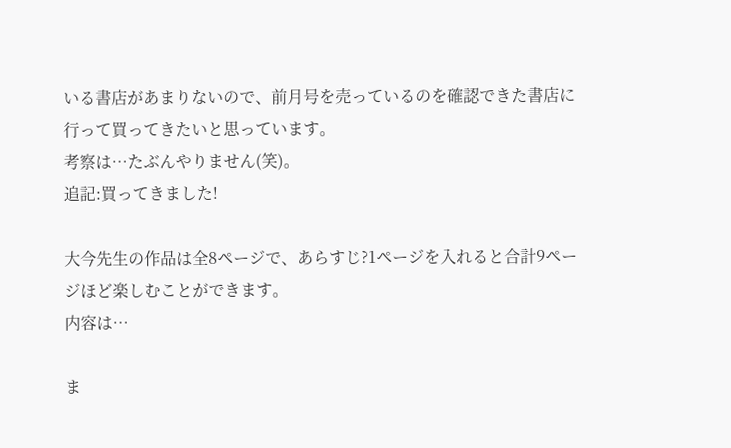いる書店があまりないので、前月号を売っているのを確認できた書店に行って買ってきたいと思っています。
考察は…たぶんやりません(笑)。
追記:買ってきました!

大今先生の作品は全8ページで、あらすじ?1ページを入れると合計9ページほど楽しむことができます。
内容は…

ま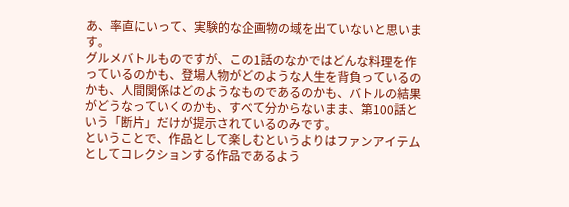あ、率直にいって、実験的な企画物の域を出ていないと思います。
グルメバトルものですが、この1話のなかではどんな料理を作っているのかも、登場人物がどのような人生を背負っているのかも、人間関係はどのようなものであるのかも、バトルの結果がどうなっていくのかも、すべて分からないまま、第100話という「断片」だけが提示されているのみです。
ということで、作品として楽しむというよりはファンアイテムとしてコレクションする作品であるよう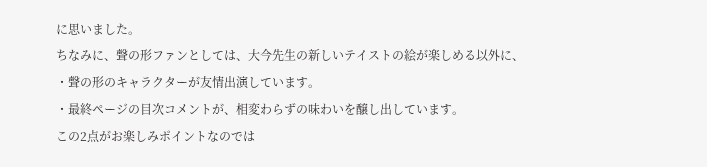に思いました。
ちなみに、聲の形ファンとしては、大今先生の新しいテイストの絵が楽しめる以外に、
・聲の形のキャラクターが友情出演しています。
・最終ページの目次コメントが、相変わらずの味わいを醸し出しています。
この2点がお楽しみポイントなのでは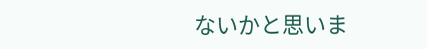ないかと思いま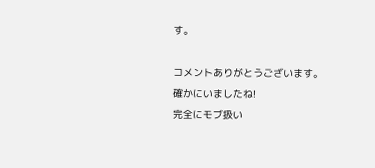す。

コメントありがとうございます。
確かにいましたね!
完全にモブ扱い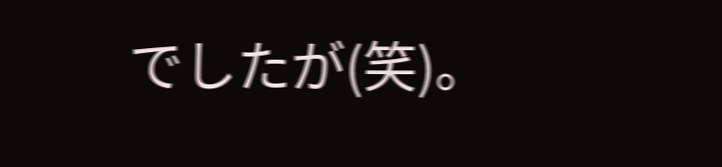でしたが(笑)。